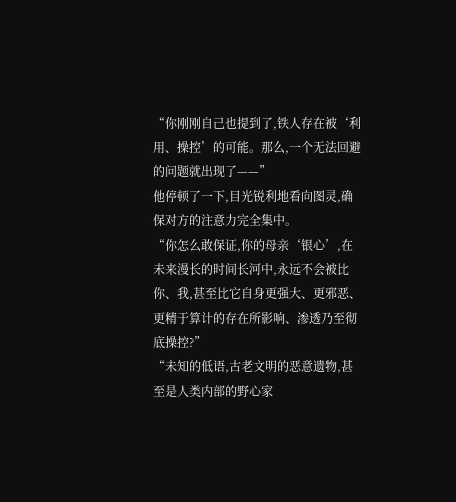“你刚刚自己也提到了,铁人存在被‘利用、操控’的可能。那么,一个无法回避的问题就出现了——”
他停顿了一下,目光锐利地看向图灵,确保对方的注意力完全集中。
“你怎么敢保证,你的母亲‘银心’,在未来漫长的时间长河中,永远不会被比你、我,甚至比它自身更强大、更邪恶、更精于算计的存在所影响、渗透乃至彻底操控?”
“未知的低语,古老文明的恶意遗物,甚至是人类内部的野心家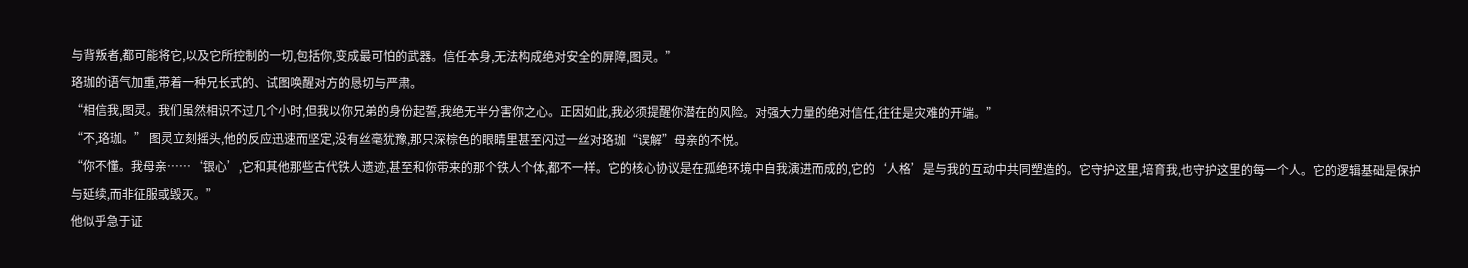与背叛者,都可能将它,以及它所控制的一切,包括你,变成最可怕的武器。信任本身,无法构成绝对安全的屏障,图灵。”
珞珈的语气加重,带着一种兄长式的、试图唤醒对方的恳切与严肃。
“相信我,图灵。我们虽然相识不过几个小时,但我以你兄弟的身份起誓,我绝无半分害你之心。正因如此,我必须提醒你潜在的风险。对强大力量的绝对信任,往往是灾难的开端。”
“不,珞珈。” 图灵立刻摇头,他的反应迅速而坚定,没有丝毫犹豫,那只深棕色的眼睛里甚至闪过一丝对珞珈“误解”母亲的不悦。
“你不懂。我母亲……‘银心’,它和其他那些古代铁人遗迹,甚至和你带来的那个铁人个体,都不一样。它的核心协议是在孤绝环境中自我演进而成的,它的‘人格’是与我的互动中共同塑造的。它守护这里,培育我,也守护这里的每一个人。它的逻辑基础是保护与延续,而非征服或毁灭。”
他似乎急于证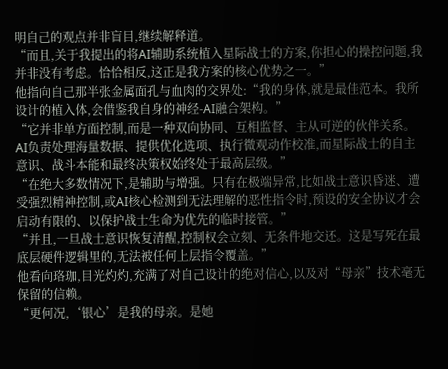明自己的观点并非盲目,继续解释道。
“而且,关于我提出的将AI辅助系统植入星际战士的方案,你担心的操控问题,我并非没有考虑。恰恰相反,这正是我方案的核心优势之一。”
他指向自己那半张金属面孔与血肉的交界处:“我的身体,就是最佳范本。我所设计的植入体,会借鉴我自身的神经-AI融合架构。”
“它并非单方面控制,而是一种双向协同、互相监督、主从可逆的伙伴关系。AI负责处理海量数据、提供优化选项、执行微观动作校准,而星际战士的自主意识、战斗本能和最终决策权始终处于最高层级。”
“在绝大多数情况下,是辅助与增强。只有在极端异常,比如战士意识昏迷、遭受强烈精神控制,或AI核心检测到无法理解的恶性指令时,预设的安全协议才会启动有限的、以保护战士生命为优先的临时接管。”
“并且,一旦战士意识恢复清醒,控制权会立刻、无条件地交还。这是写死在最底层硬件逻辑里的,无法被任何上层指令覆盖。”
他看向珞珈,目光灼灼,充满了对自己设计的绝对信心,以及对“母亲”技术毫无保留的信赖。
“更何况,‘银心’是我的母亲。是她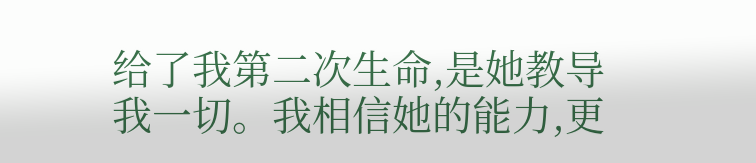给了我第二次生命,是她教导我一切。我相信她的能力,更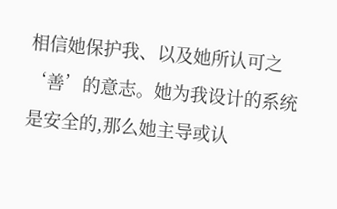相信她保护我、以及她所认可之‘善’的意志。她为我设计的系统是安全的,那么她主导或认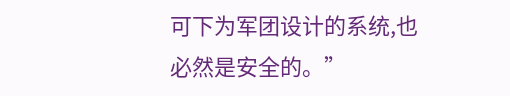可下为军团设计的系统,也必然是安全的。”